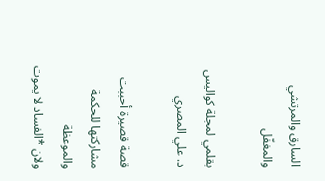السارق والمرتشي والمغفّل

بقلمي لمجلة كواليس
د. علي المصري

قصة قصيرة أحببت مشاركتها للحكمة والموعظة
ولان *الفساد لا يموت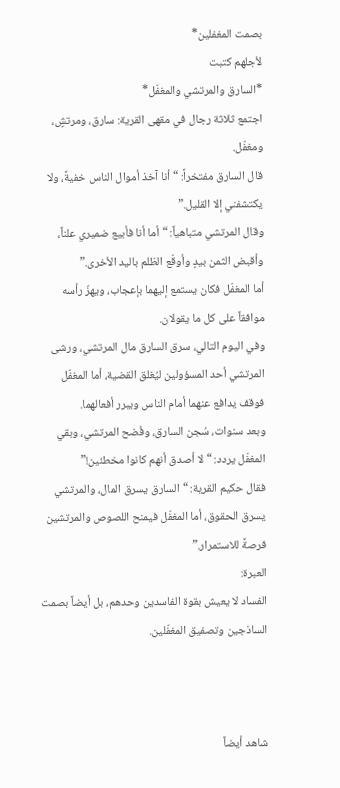بصمت المغفلين*
لأجلهم كتبت
*السارق والمرتشي والمغفّل*
اجتمع ثلاثة رجال في مقهى القرية: سارق، ومرتشٍ، ومغفّل.
قال السارق مفتخراً: “أنا آخذ أموال الناس خفيةً، ولا يكتشفني إلا القليل.”
وقال المرتشي متباهياً: “أما أنا فأبيع ضميري علناً، وأقبض الثمن بيدٍ وأوقّع الظلم باليد الأخرى.”
أما المغفّل فكان يستمع إليهما بإعجاب، ويهزّ رأسه موافقاً على كل ما يقولان.
وفي اليوم التالي، سرق السارق مال المرتشي، ورشى المرتشي أحد المسؤولين ليُغلق القضية، أما المغفّل فوقف يدافع عنهما أمام الناس ويبرر أفعالهما.
وبعد سنوات، سُجن السارق، وفُضح المرتشي، وبقي المغفّل يردد: “لا أصدق أنهم كانوا مخطئين!”
فقال حكيم القرية: “السارق يسرق المال، والمرتشي يسرق الحقوق، أما المغفّل فيمنح اللصوص والمرتشين فرصةً للاستمرار.”
العبرة:
الفساد لا يعيش بقوة الفاسدين وحدهم، بل أيضاً بصمت الساذجين وتصفيق المغفّلين.



شاهد أيضاً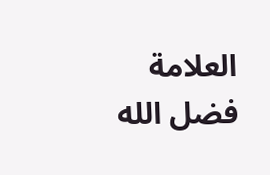العلامة فضل الله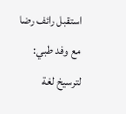استقبل رائف رضا مع وفد طبي: لترسيخ لغة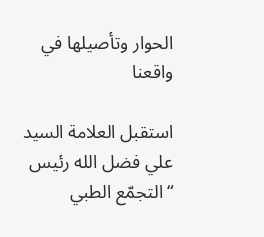الحوار وتأصيلها في واقعنا

استقبل العلامة السيد علي فضل الله رئيس “التجمّع الطبي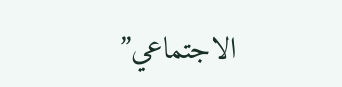الاجتماعي”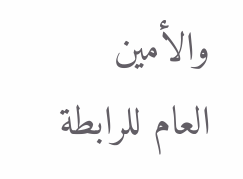والأمين العام للرابطة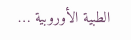الطبية الأوروبية …